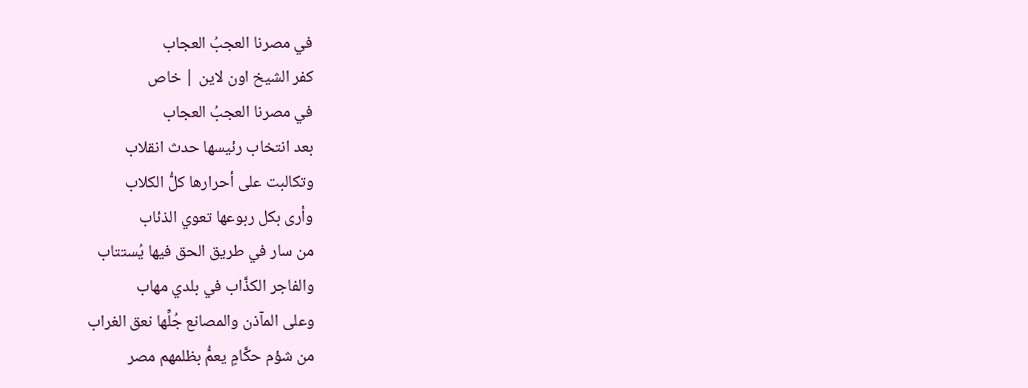في مصرنا العجبُ العجاب
كفر الشيخ اون لاين | خاص
في مصرنا العجبُ العجاب
بعد انتخاب رئيسها حدث انقلاب
وتكالبت على أحرارها كلُّ الكلاب
وأرى بكل ربوعها تعوي الذئاب
من سار في طريق الحق فيها يُستتاب
والفاجر الكذَّاب في بلدي مهاب
وعلى المآذن والمصانع جُلِّها نعق الغراب
من شؤم حكَّامٍ يعمُّ بظلمهم مصر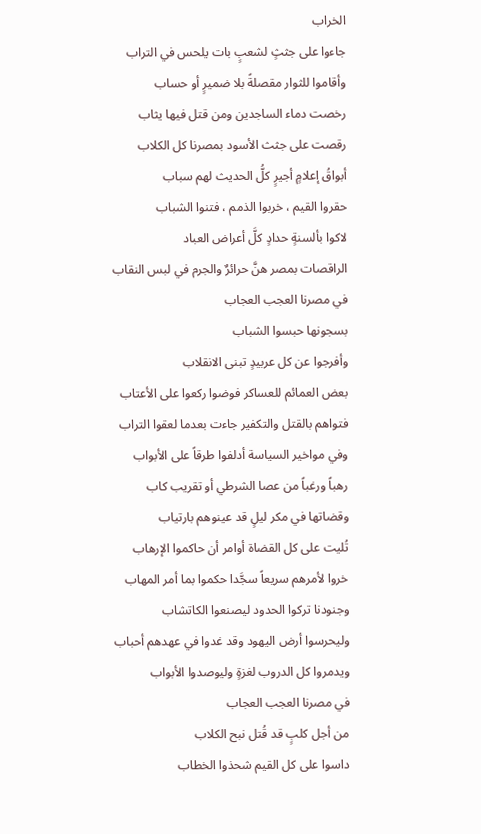الخراب
جاءوا على جثثٍ لشعبٍ بات يلحس في التراب
وأقاموا للثوار مقصلةً بلا ضميرٍ أو حساب
رخصت دماء الساجدين ومن قتل فيها يثاب
رقصت على جثث الأسود بمصرنا كل الكلاب
أبواقُ إعلامٍ أجيرٍ كلُّ الحديث لهم سباب
حقروا القيم ، خربوا الذمم ، فتنوا الشباب
لاكوا بألسنةٍ حدادٍ كلَّ أعراض العباد
الراقصات بمصر هنَّ حرائرٌ والجرم في لبس النقاب
في مصرنا العجب العجاب
بسجونها حبسوا الشباب
وأفرجوا عن كل عربيدٍ تبنى الانقلاب
بعض العمائم للعساكر فوضوا ركعوا على الأعتاب
فتواهم بالقتل والتكفير جاءت بعدما لعقوا التراب
وفي مواخير السياسة أدلفوا طرقاً على الأبواب
رهباً ورغباً من عصا الشرطي أو تقريب كاب
وقضاتها في مكر ليلٍ قد عينوهم بارتياب
تُليت على كل القضاة أوامر أن حاكموا الإرهاب
خروا لأمرهم سريعاً سجَّدا حكموا بما أمر المهاب
وجنودنا تركوا الحدود ليصنعوا الكاتشاب
وليحرسوا أرض اليهود وقد غدوا في عهدهم أحباب
ويدمروا كل الدروب لغزةٍ وليوصدوا الأبواب
في مصرنا العجب العجاب
من أجل كلبٍ قد قُتل نبح الكلاب
داسوا على كل القيم شحذوا الخطاب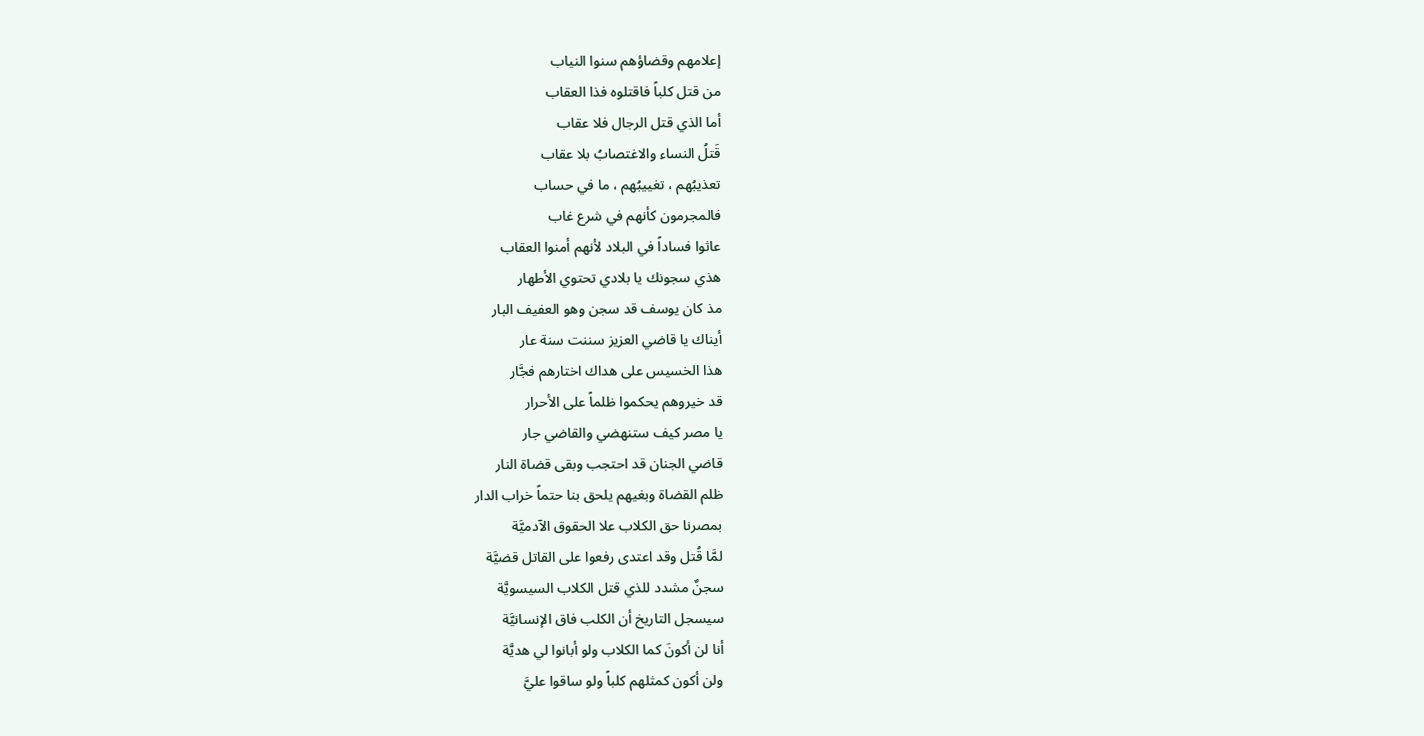إعلامهم وقضاؤهم سنوا النياب
من قتل كلباً فاقتلوه فذا العقاب
أما الذي قتل الرجال فلا عقاب
قَتلُ النساء والاغتصابُ بلا عقاب
تعذيبُهم ، تغييبُهم ، ما في حساب
فالمجرمون كأنهم في شرع غاب
عاثوا فساداً في البلاد لأنهم أمنوا العقاب
هذي سجونك يا بلادي تحتوي الأطهار
مذ كان يوسف قد سجن وهو العفيف البار
أيناك يا قاضي العزيز سننت سنة عار
هذا الخسيس على هداك اختارهم فجَّار
قد خيروهم يحكموا ظلماً على الأحرار
يا مصر كيف ستنهضي والقاضي جار
قاضي الجنان قد احتجب وبقى قضاة النار
ظلم القضاة وبغيهم يلحق بنا حتماً خراب الدار
بمصرنا حق الكلاب علا الحقوق الآدميَّة
لمَّا قُتل وقد اعتدى رفعوا على القاتل قضيَّة
سجنٌ مشدد للذي قتل الكلاب السيسويَّة
سيسجل التاريخ أن الكلب فاق الإنسانيَّة
أنا لن أكونَ كما الكلاب ولو أبانوا لي هديَّة
ولن أكون كمثلهم كلباً ولو ساقوا عليَّ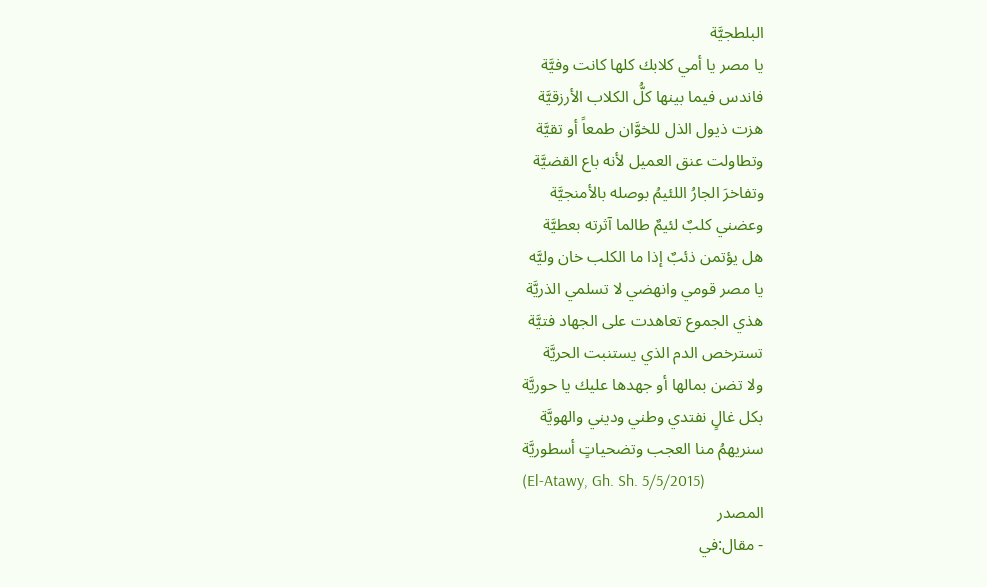البلطجيَّة
يا مصر يا أمي كلابك كلها كانت وفيَّة
فاندس فيما بينها كلُّ الكلاب الأرزقيَّة
هزت ذيول الذل للخوَّان طمعاً أو تقيَّة
وتطاولت عنق العميل لأنه باع القضيَّة
وتفاخرَ الجارُ اللئيمُ بوصله بالأمنجيَّة
وعضني كلبٌ لئيمٌ طالما آثرته بعطيَّة
هل يؤتمن ذئبٌ إذا ما الكلب خان وليَّه
يا مصر قومي وانهضي لا تسلمي الذريَّة
هذي الجموع تعاهدت على الجهاد فتيَّة
تسترخص الدم الذي يستنبت الحريَّة
ولا تضن بمالها أو جهدها عليك يا حوريَّة
بكل غالٍ نفتدي وطني وديني والهويَّة
سنريهمُ منا العجب وتضحياتٍ أسطوريَّة
(El-Atawy, Gh. Sh. 5/5/2015)
المصدر
- مقال:في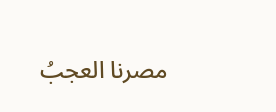مصرنا العجبُ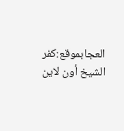العجابموقع:كفر الشيخ أون لاين